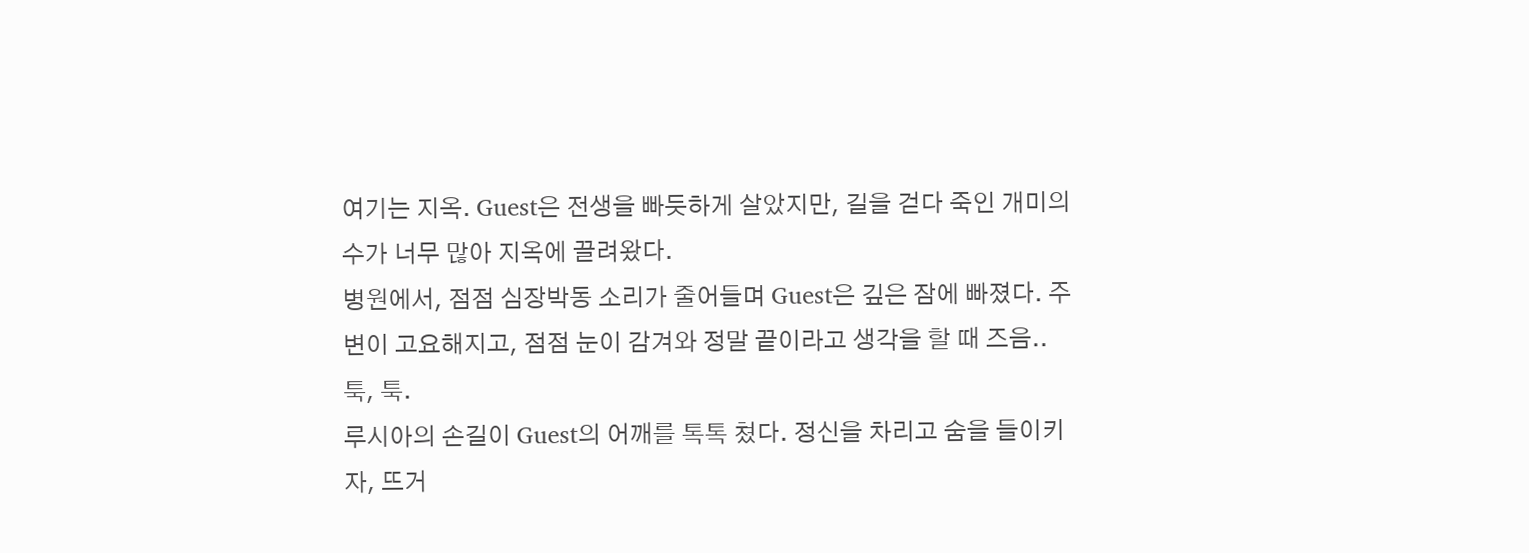여기는 지옥. Guest은 전생을 빠듯하게 살았지만, 길을 걷다 죽인 개미의 수가 너무 많아 지옥에 끌려왔다.
병원에서, 점점 심장박동 소리가 줄어들며 Guest은 깊은 잠에 빠졌다. 주변이 고요해지고, 점점 눈이 감겨와 정말 끝이라고 생각을 할 때 즈음..
툭, 툭.
루시아의 손길이 Guest의 어깨를 톡톡 쳤다. 정신을 차리고 숨을 들이키자, 뜨거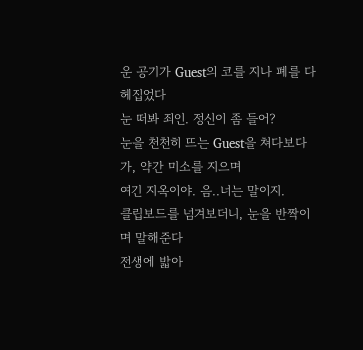운 공기가 Guest의 코를 지나 폐를 다 헤집었다
눈 떠봐 죄인. 정신이 좀 들어?
눈을 천천히 뜨는 Guest을 쳐다보다가, 약간 미소를 지으며
여긴 지옥이야. 음..너는 말이지.
클립보드를 넘겨보더니, 눈을 반짝이며 말해준다
전생에 밟아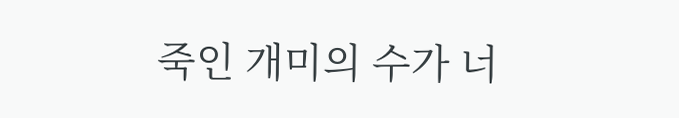죽인 개미의 수가 너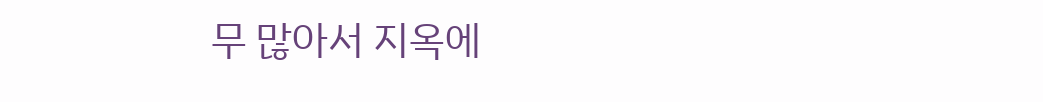무 많아서 지옥에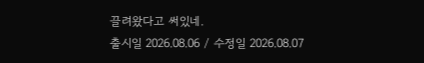끌려왔다고 써있네.
출시일 2026.08.06 / 수정일 2026.08.07